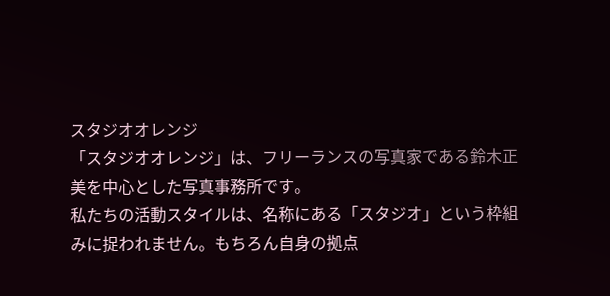スタジオオレンジ
「スタジオオレンジ」は、フリーランスの写真家である鈴木正美を中心とした写真事務所です。
私たちの活動スタイルは、名称にある「スタジオ」という枠組みに捉われません。もちろん自身の拠点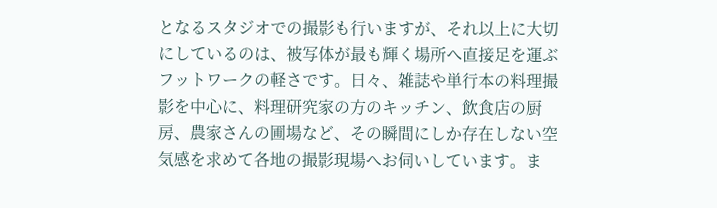となるスタジオでの撮影も行いますが、それ以上に大切にしているのは、被写体が最も輝く場所へ直接足を運ぶフットワークの軽さです。日々、雑誌や単行本の料理撮影を中心に、料理研究家の方のキッチン、飲食店の厨房、農家さんの圃場など、その瞬間にしか存在しない空気感を求めて各地の撮影現場へお伺いしています。ま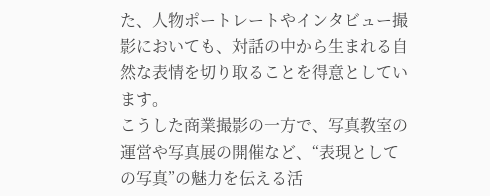た、人物ポートレートやインタビュー撮影においても、対話の中から生まれる自然な表情を切り取ることを得意としています。
こうした商業撮影の一方で、写真教室の運営や写真展の開催など、“表現としての写真”の魅力を伝える活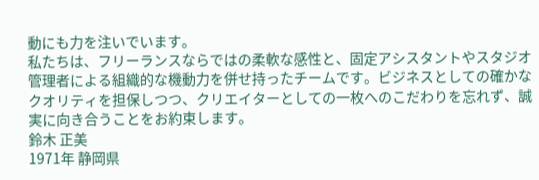動にも力を注いでいます。
私たちは、フリーランスならではの柔軟な感性と、固定アシスタントやスタジオ管理者による組織的な機動力を併せ持ったチームです。ビジネスとしての確かなクオリティを担保しつつ、クリエイターとしての一枚へのこだわりを忘れず、誠実に向き合うことをお約束します。
鈴木 正美
1971年 静岡県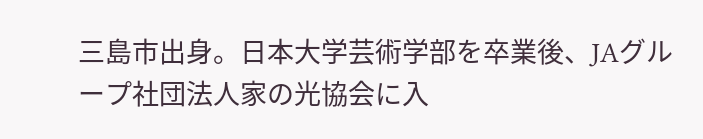三島市出身。日本大学芸術学部を卒業後、JAグループ社団法人家の光協会に入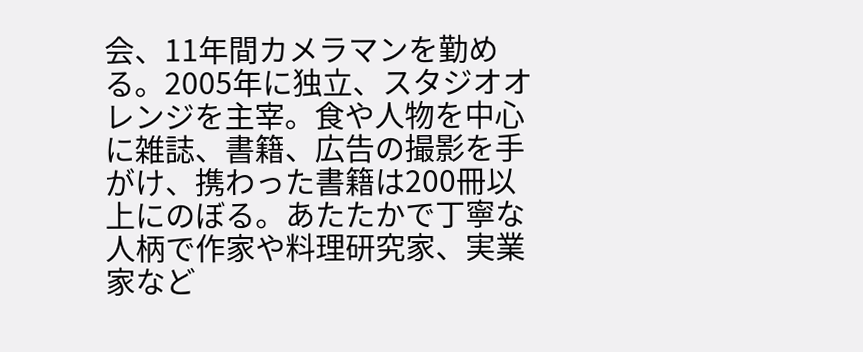会、11年間カメラマンを勤める。2005年に独立、スタジオオレンジを主宰。食や人物を中心に雑誌、書籍、広告の撮影を手がけ、携わった書籍は200冊以上にのぼる。あたたかで丁寧な人柄で作家や料理研究家、実業家など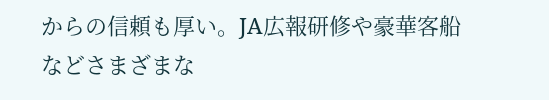からの信頼も厚い。JA広報研修や豪華客船などさまざまな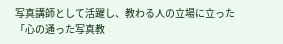写真講師として活躍し、教わる人の立場に立った「心の通った写真教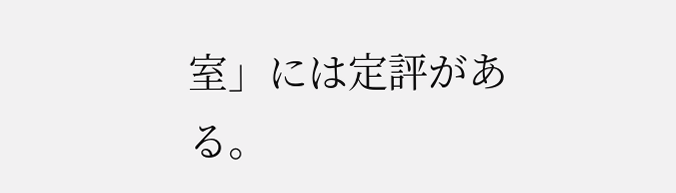室」には定評がある。